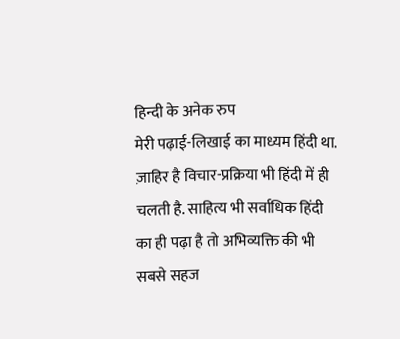हिन्दी के अनेक रुप
मेरी पढ़ाई-लिखाई का माध्यम हिंदी था. ज़ाहिर है विचार-प्रक्रिया भी हिंदी में ही चलती है. साहित्य भी सर्वाधिक हिंदी का ही पढ़ा है तो अभिव्यक्ति की भी सबसे सहज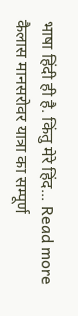भाषा हिंदी ही है. किंतु मेरे हिंद... Read more
कैलास मानसरोवर यात्रा का सम्पूर्ण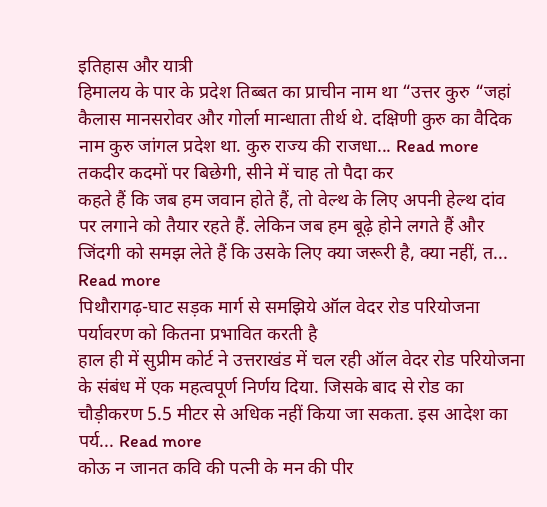इतिहास और यात्री
हिमालय के पार के प्रदेश तिब्बत का प्राचीन नाम था “उत्तर कुरु “जहां कैलास मानसरोवर और गोर्ला मान्धाता तीर्थ थे. दक्षिणी कुरु का वैदिक नाम कुरु जांगल प्रदेश था. कुरु राज्य की राजधा... Read more
तकदीर कदमों पर बिछेगी, सीने में चाह तो पैदा कर
कहते हैं कि जब हम जवान होते हैं, तो वेल्थ के लिए अपनी हेल्थ दांव पर लगाने को तैयार रहते हैं. लेकिन जब हम बूढ़े होने लगते हैं और जिंदगी को समझ लेते हैं कि उसके लिए क्या जरूरी है, क्या नहीं, त... Read more
पिथौरागढ़-घाट सड़क मार्ग से समझिये ऑल वेदर रोड परियोजना पर्यावरण को कितना प्रभावित करती है
हाल ही में सुप्रीम कोर्ट ने उत्तराखंड में चल रही ऑल वेदर रोड परियोजना के संबंध में एक महत्वपूर्ण निर्णय दिया. जिसके बाद से रोड का चौड़ीकरण 5.5 मीटर से अधिक नहीं किया जा सकता. इस आदेश का पर्य... Read more
कोऊ न जानत कवि की पत्नी के मन की पीर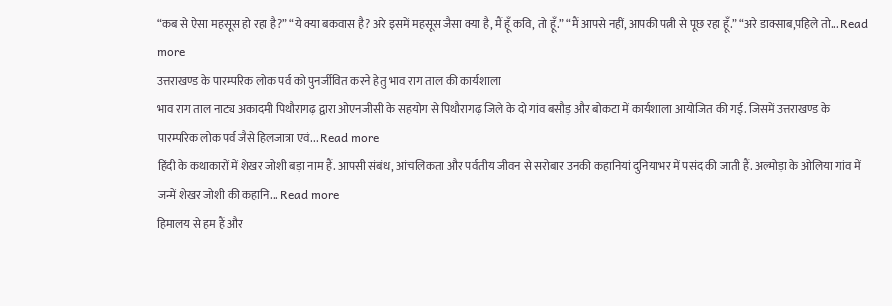“कब से ऐसा महसूस हो रहा है?” “ये क्या बकवास है? अरे इसमें महसूस जैसा क्या है, मैं हूँ कवि, तो हूँ.” “मैं आपसे नहीं, आपकी पत्नी से पूछ रहा हूँ.” “अरे डाक्साब,पहिले तो... Read more
उत्तराखण्ड के पारम्परिक लोक पर्व को पुनर्जीवित करने हेतु भाव राग ताल की कार्यशाला
भाव राग ताल नाट्य अकादमी पिथौरागढ़ द्वारा ओएनजीसी के सहयोग से पिथौरागढ़ जिले के दो गांव बसौड़ और बोकटा में कार्यशाला आयोजित की गई. जिसमें उत्तराखण्ड के पारम्परिक लोक पर्व जैसे हिलजात्रा एवं... Read more
हिंदी के कथाकारों में शेखर जोशी बड़ा नाम हैं. आपसी संबंध, आंचलिकता और पर्वतीय जीवन से सरोबार उनकी कहानियां दुनियाभर में पसंद की जाती हैं. अल्मोड़ा के ओलिया गांव में जन्में शेखर जोशी की कहानि... Read more
हिमालय से हम हैं और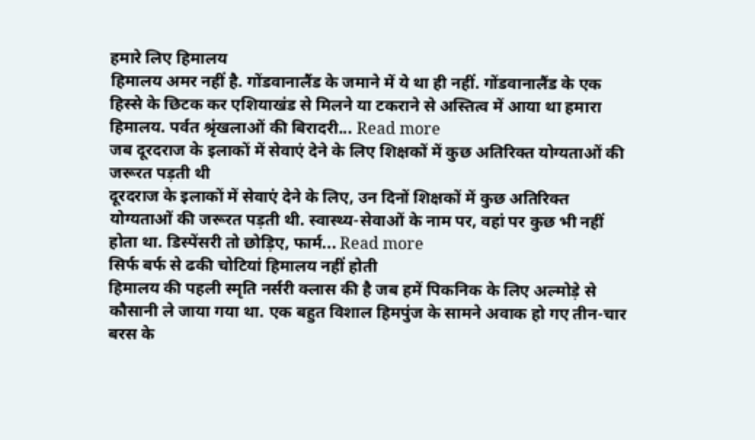हमारे लिए हिमालय
हिमालय अमर नहीं है. गोंडवानालैंड के जमाने में ये था ही नहीं. गोंडवानालैंड के एक हिस्से के छिटक कर एशियाखंड से मिलने या टकराने से अस्तित्व में आया था हमारा हिमालय. पर्वत श्रृंखलाओं की बिरादरी... Read more
जब दूरदराज के इलाकों में सेवाएं देने के लिए शिक्षकों में कुछ अतिरिक्त योग्यताओं की जरूरत पड़ती थी
दूरदराज के इलाकों में सेवाएं देने के लिए, उन दिनों शिक्षकों में कुछ अतिरिक्त योग्यताओं की जरूरत पड़ती थी. स्वास्थ्य-सेवाओं के नाम पर, वहां पर कुछ भी नहीं होता था. डिस्पेंसरी तो छोड़िए, फार्म... Read more
सिर्फ बर्फ से ढकी चोटियां हिमालय नहीं होती
हिमालय की पहली स्मृति नर्सरी क्लास की है जब हमें पिकनिक के लिए अल्मोड़े से कौसानी ले जाया गया था. एक बहुत विशाल हिमपुंज के सामने अवाक हो गए तीन-चार बरस के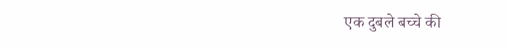एक दुबले बच्चे की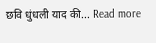छवि धुंधली याद की... Read more